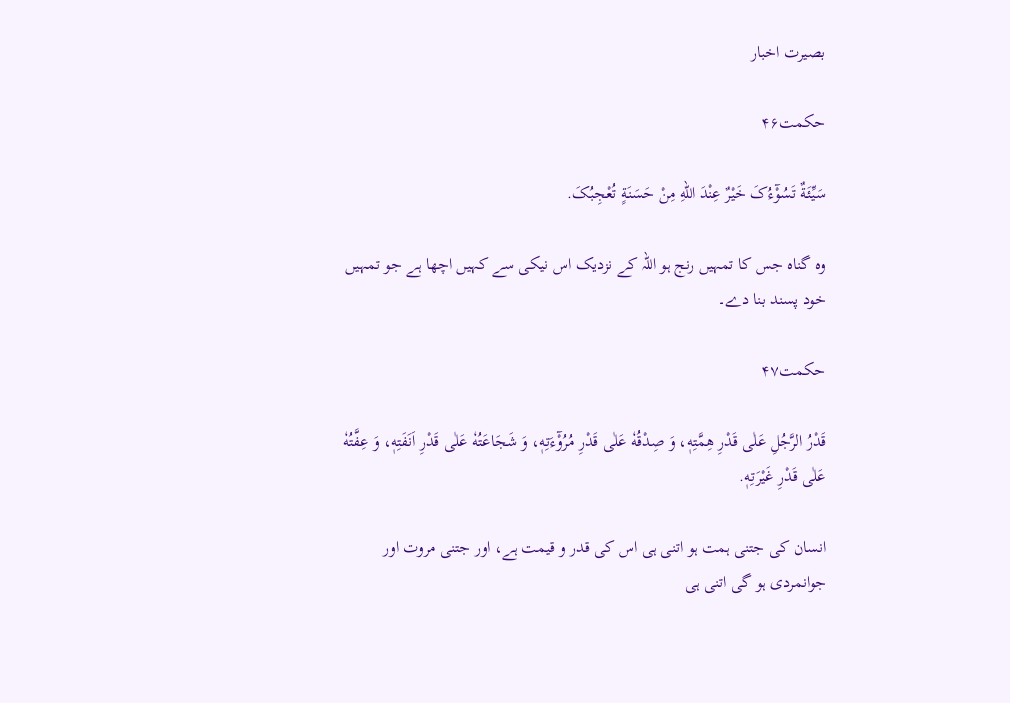بصیرت اخبار

حکمت۴۶

سَیِّئَةٌ تَسُوْٓءُکَ خَیْرٌ عِنْدَ اللهِ مِنْ حَسَنَةٍ تُعْجِبُکَ.

وہ گناہ جس کا تمہیں رنج ہو اللہ کے نزدیک اس نیکی سے کہیں اچھا ہے جو تمہیں خود پسند بنا دے۔

حکمت۴۷

قَدْرُ الرَّجُلِ عَلٰى قَدْرِ هِمَّتِهٖ، وَ صِدْقُهٗ عَلٰى قَدْرِ مُرُوْٓءَتِهٖ، وَ شَجَاعَتُهٗ عَلٰى قَدْرِ اَنَفَتِهٖ، وَ عِفَّتُهٗ عَلٰى قَدْرِ غَیْرَتِهٖ.

انسان کی جتنی ہمت ہو اتنی ہی اس کی قدر و قیمت ہے، اور جتنی مروت اور جوانمردی ہو گی اتنی ہی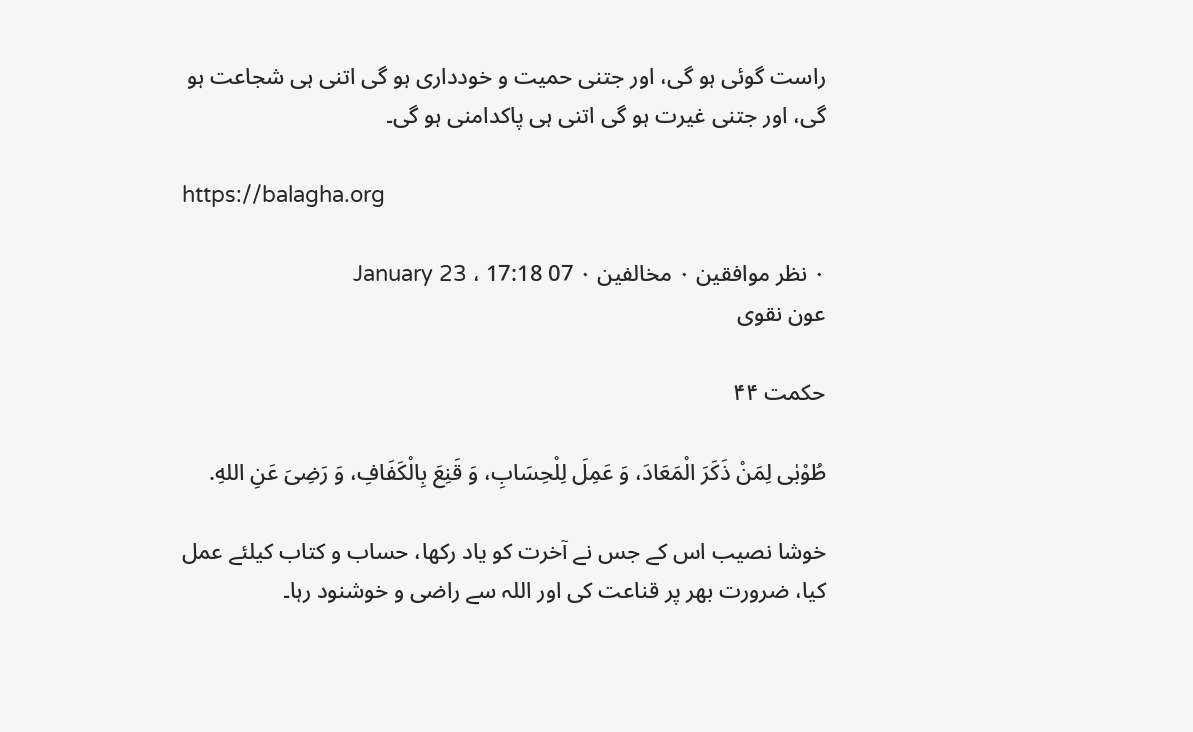راست گوئی ہو گی، اور جتنی حمیت و خودداری ہو گی اتنی ہی شجاعت ہو گی، اور جتنی غیرت ہو گی اتنی ہی پاکدامنی ہو گی۔

https://balagha.org

۰ نظر موافقین ۰ مخالفین ۰ 07 January 23 ، 17:18
عون نقوی

حکمت ۴۴

طُوْبٰى لِمَنْ ذَکَرَ الْمَعَادَ، وَ عَمِلَ لِلْحِسَابِ، وَ قَنِعَ بِالْکَفَافِ، وَ رَضِیَ عَنِ اللهِ.

خوشا نصیب اس کے جس نے آخرت کو یاد رکھا، حساب و کتاب کیلئے عمل کیا، ضرورت بھر پر قناعت کی اور اللہ سے راضی و خوشنود رہا۔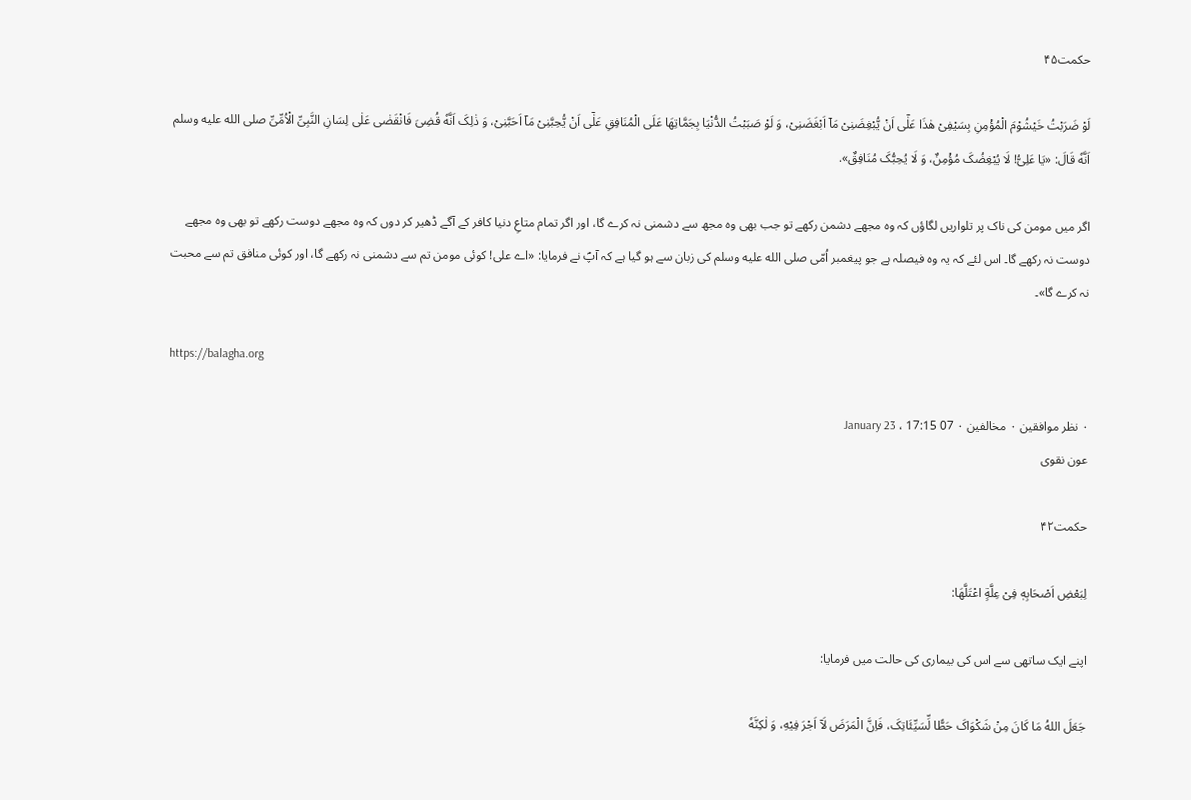حکمت۴۵

لَوْ ضَرَبْتُ خَیْشُوْمَ الْمُؤْمِنِ بِسَیْفِیْ هٰذَا عَلٰۤى اَنْ یُّبْغِضَنِیْ مَاۤ اَبْغَضَنِیْ، وَ لَوْ صَبَبْتُ الدُّنْیَا بِجَمَّاتِهَا عَلَى الْمُنَافِقِ عَلٰۤى اَنْ یُّحِبَّنِیْ مَاۤ اَحَبَّنِیْ، وَ ذٰلِکَ اَنَّهٗ قُضِیَ فَانْقَضٰى عَلٰى لِسَانِ النَّبِیِّ الْاُمِّیِّ صلى الله عليه وسلم اَنَّهٗ قَالَ: «یَا عَلِیُّ! لَا یُبْغِضُکَ مُؤْمِنٌ، وَ لَا یُحِبُّکَ مُنَافِقٌ».

اگر میں مومن کی ناک پر تلواریں لگاؤں کہ وہ مجھے دشمن رکھے تو جب بھی وہ مجھ سے دشمنی نہ کرے گا، اور اگر تمام متاعِ دنیا کافر کے آگے ڈھیر کر دوں کہ وہ مجھے دوست رکھے تو بھی وہ مجھے دوست نہ رکھے گا۔ اس لئے کہ یہ وہ فیصلہ ہے جو پیغمبر اُمّی صلى الله عليه وسلم کی زبان سے ہو گیا ہے کہ آپؐ نے فرمایا: «اے علی! کوئی مومن تم سے دشمنی نہ رکھے گا، اور کوئی منافق تم سے محبت نہ کرے گا»۔

https://balagha.org

۰ نظر موافقین ۰ مخالفین ۰ 07 January 23 ، 17:15
عون نقوی

حکمت۴۲

لِبَعْضِ اَصْحَابِهٖ فِیْ عِلَّةٍ اعْتَلَّهَا:

اپنے ایک ساتھی سے اس کی بیماری کی حالت میں فرمایا:

جَعَلَ اللهُ مَا کَانَ مِنْ شَکْوَاکَ حَطًّا لِّسَیِّئَاتِکَ، فَاِنَّ الْمَرَضَ لَاۤ اَجْرَ فِیْهِ، وَ لٰکِنَّهٗ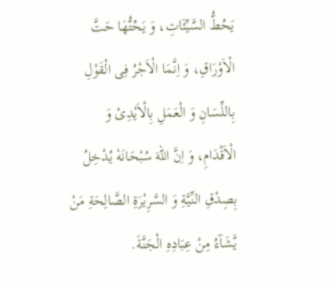یَحُطُّ السَّیِّئَاتِ، وَ یَحُتُّهَا حَتَّ الْاَوْرَاقِ، وَ اِنَّمَا الْاَجْرُ فِی الْقَوْلِ بِاللِّسَانِ وَ الْعَمَلِ بِالْاَیْدِیْ وَ الْاَقْدَامِ، وَ اِنَّ اللهَ سُبْحَانَهٗ یُدْخِلُ بِصِدْقِ النِّیَّةِ وَ السَّرِیْرَةِ الصَّالِحَةِ مَنْ یَّشَآءُ مِنْ عِبَادِهِ الْجَنَّةَ.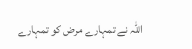اللہ نے تمہارے مرض کو تمہارے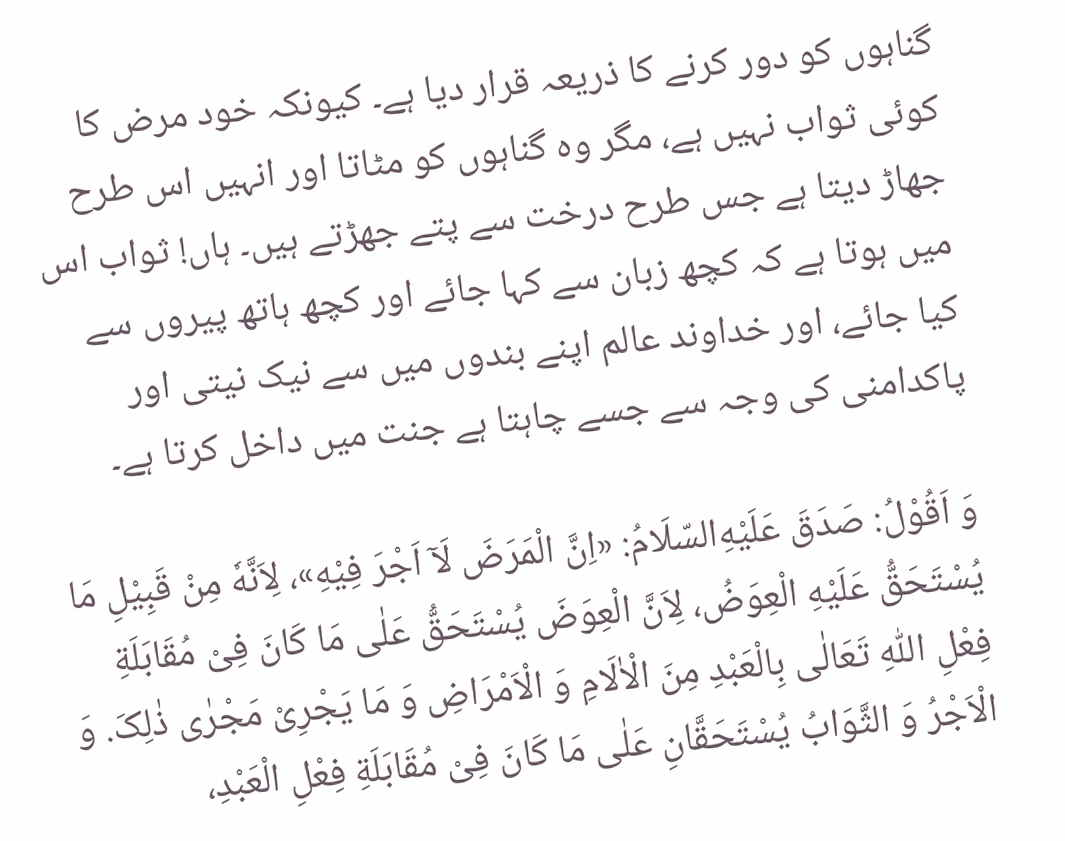گناہوں کو دور کرنے کا ذریعہ قرار دیا ہے۔ کیونکہ خود مرض کا کوئی ثواب نہیں ہے، مگر وہ گناہوں کو مٹاتا اور انہیں اس طرح جھاڑ دیتا ہے جس طرح درخت سے پتے جھڑتے ہیں۔ ہاں! ثواب اس میں ہوتا ہے کہ کچھ زبان سے کہا جائے اور کچھ ہاتھ پیروں سے کیا جائے، اور خداوند عالم اپنے بندوں میں سے نیک نیتی اور پاکدامنی کی وجہ سے جسے چاہتا ہے جنت میں داخل کرتا ہے۔

وَ اَقُوْلُ: صَدَقَ عَلَیْهِ‌السّلَامُ: «اِنَّ الْمَرَضَ لَاۤ اَجْرَ فِیْهِ»، لِاَنَّهٗ مِنْ قَبِیْلِ مَا یُسْتَحَقُّ عَلَیْهِ الْعِوَضُ، لِاَنَّ الْعِوَضَ یُسْتَحَقُّ عَلٰى مَا کَانَ فِیْ مُقَابَلَةِ فِعْلِ اللّٰهِ تَعَالٰى بِالْعَبْدِ مِنَ الْاٰلَامِ وَ الْاَمْرَاضِ وَ مَا یَجْرِیْ مَجْرٰى ذٰلِکَ. وَ الْاَجْرُ وَ الثَّوَابُ یُسْتَحَقَّانِ عَلٰى مَا کَانَ فِیْ مُقَابَلَةِ فِعْلِ الْعَبْدِ،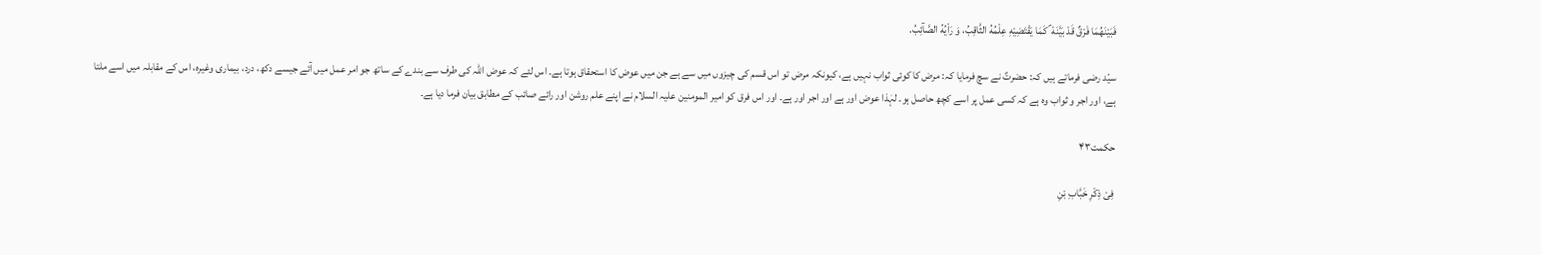فَبَیْنَهُمَا فَرْقٌ قَدْ بَیَّنَهٗ ؑ کَمَا یَقْتَضِیْهِ عِلْمُهُ الثَّاقِبُ، وَ رَاْیُهُ الصَّآئِبُ.

سیّد رضی فرماتے ہیں کہ: حضرتؑ نے سچ فرمایا کہ: مرض کا کوئی ثواب نہیں ہے، کیونکہ مرض تو اس قسم کی چیزوں میں سے ہے جن میں عوض کا استحقاق ہوتا ہے۔ اس لئے کہ عوض اللہ کی طرف سے بندے کے ساتھ جو امر عمل میں آئے جیسے دکھ، درد، بیماری وغیرہ، اس کے مقابلہ میں اسے ملتا ہے، اور اجر و ثواب وہ ہے کہ کسی عمل پر اسے کچھ حاصل ہو۔ لہٰذا عوض اور ہے اور اجر اور ہے۔ اور اس فرق کو امیر المومنین علیہ السلام نے اپنے علم روشن اور رائے صائب کے مطابق بیان فرما دیا ہے۔

حکمت۴۳

فِیْ ذِکْرِ خَبَّابِ بْنِ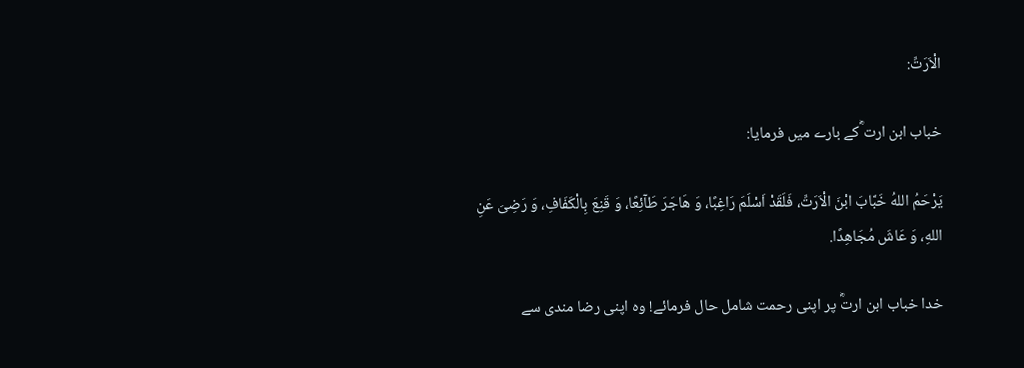الْاَرَتِّ:

خباب ابن ارت ؓکے بارے میں فرمایا:

یَرْحَمُ اللهُ خَبَّابَ ابْنَ الْاَرَتِّ، فَلَقَدْ اَسْلَمَ رَاغِبًا، وَ هَاجَرَ طَآئِعًا، وَ قَنِعَ بِالْکَفَافِ، وَ رَضِیَ عَنِ اللهِ، وَ عَاشَ مُجَاهِدًا.

خدا خباب ابن ارتؓ پر اپنی رحمت شامل حال فرمائے! وہ اپنی رضا مندی سے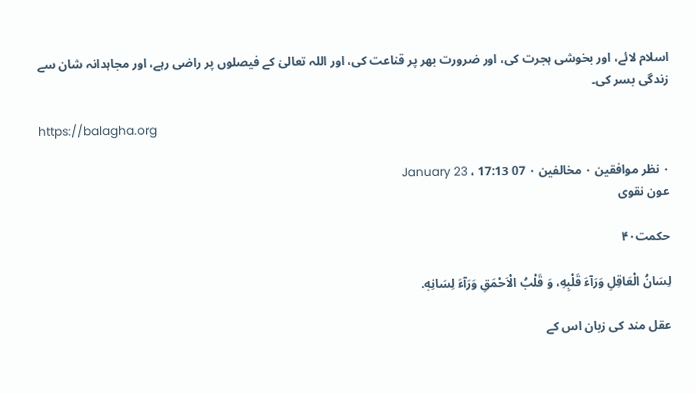اسلام لائے، اور بخوشی ہجرت کی، اور ضرورت بھر پر قناعت کی، اور اللہ تعالیٰ کے فیصلوں پر راضی رہے، اور مجاہدانہ شان سے زندگی بسر کی۔

https://balagha.org

۰ نظر موافقین ۰ مخالفین ۰ 07 January 23 ، 17:13
عون نقوی

حکمت۴۰

لِسَانُ الْعَاقِلِ وَرَآءَ قَلْبِهِ، وَ قَلْبُ الْاَحْمَقِ وَرَآءَ لِسَانِهٖ.

عقل مند کی زبان اس کے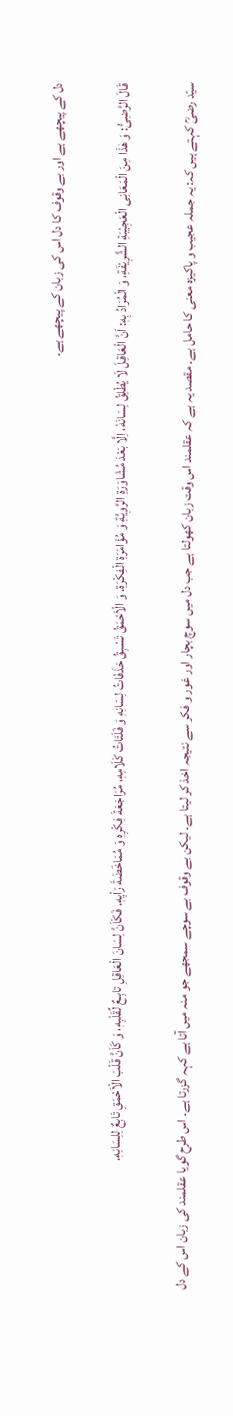دل کے پیچھے ہے اور بے وقوف کا دل اس کی زبان کے پیچھے ہے۔

قَالَ الرَّضِیُّ: وَ هٰذَا مِنَ الْمَعَانِی الْعَجِیْبَةِ الشَّرِیْفَةِ، وَ الْمُرَادُ بِهٖ: اَنَّ الْعَاقِلَ لَا یُطْلِقُ لِسَانَهٗ، اِلَّا بَعْدَ مُشَاوَرَةِ الرَّوِیَّةِ وَ مُؤَامَرَةِ الْفِکْرَةِ. وَ الْاَحْمَقُ تَسْبِقُ حَذَفَاتُ لِسَانِهٖ وَ فَلَتَاتُ کَلَامِهٖ، مُرَاجَعَةَ فِکْرِهٖ وَ مُمَاخَضَةَ رَاْیِهٖ. فَکَاَنَّ لِسَانَ الْعَاقِلِ تابِـعٌ لِّقَلْبِهٖ، وَ کَاَنَّ قَلْبَ الْاَحْمَقِ تَابِعٌ لِلِسَانِهٖ.

سیّد رضیؒ کہتے ہیں کہ: یہ جملہ عجیب و پاکیزہ معنی کا حامل ہے۔ مقصد یہ ہے کہ عقلمند اس وقت زبان کھولتا ہے جب دل میں سوچ بچار اور غور و فکر سے نتیجہ اخذ کر لیتا ہے۔ لیکن بے وقوف بے سوچے سمجھے جو منہ میں آتا ہے کہہ گزرتا ہے۔ اس طرح گویا عقلمند کی زبان اس کے دل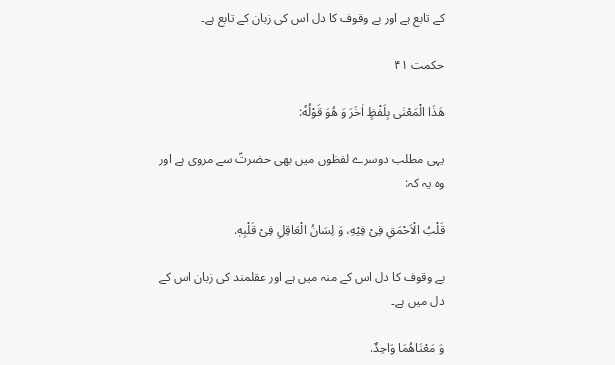کے تابع ہے اور بے وقوف کا دل اس کی زبان کے تابع ہے۔

حکمت ۴۱

هَذَا الْمَعْنٰى بِلَفْظٍ اٰخَرَ وَ هُوَ قَوْلُهٗ:

یہی مطلب دوسرے لفظوں میں بھی حضرتؑ سے مروی ہے اور وہ یہ کہ:

قَلْبُ الْاَحْمَقِ فِیْ فِیْهِ، وَ لِسَانُ الْعَاقِلِ فِیْ قَلْبِهٖ.

بے وقوف کا دل اس کے منہ میں ہے اور عقلمند کی زبان اس کے دل میں ہے۔

وَ مَعْنَاهُمَا وَاحِدٌ.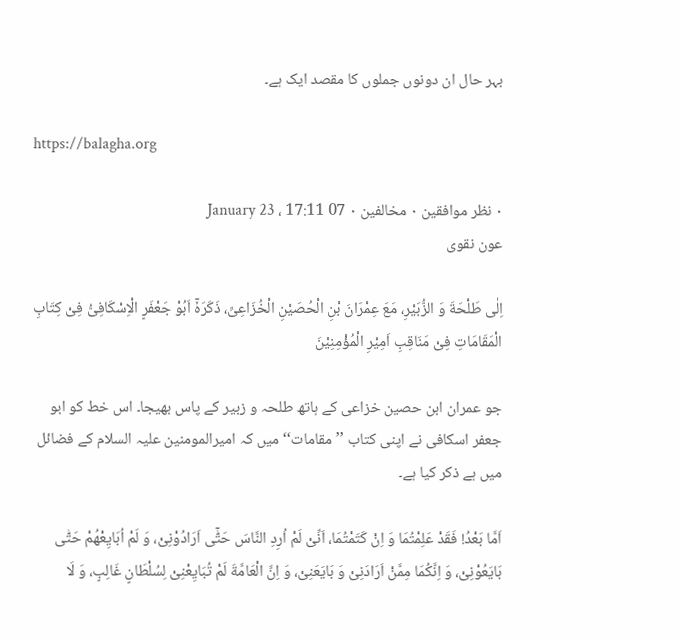بہر حال ان دونوں جملوں کا مقصد ایک ہے۔

https://balagha.org

۰ نظر موافقین ۰ مخالفین ۰ 07 January 23 ، 17:11
عون نقوی

اِلٰى طَلْحَةَ وَ الزُّبَیْرِ، مَعَ عِمْرَانَ بْنِ الْحُصَیْنِ الْخُزَاعِىِّ، ذَکَرَهٗۤ اَبُوْ جَعْفَرٍ الْاِسْکَافِىُّ فِیْ کِتَابِ الْمَقَامَاتِ فِیْ مَنَاقِبِ اَمِیْرِ الْمُؤْمِنِیْنَ

جو عمران ابن حصین خزاعی کے ہاتھ طلحہ و زبیر کے پاس بھیجا۔ اس خط کو ابو جعفر اسکافی نے اپنی کتاب ’’مقامات‘‘ میں کہ امیرالمومنین علیہ السلام کے فضائل میں ہے ذکر کیا ہے۔

اَمَّا بَعْدُ! فَقَدْ عَلِمْتُمَا وَ اِنْ کَتَمْتُمَا، اَنِّیْ لَمْ اُرِدِ النَّاسَ حَتّٰۤى اَرَادُوْنِیْ، وَ لَمْ اُبَایِعْهُمْ حَتّٰى بَایَعُوْنِیْ، وَ اِنَّکُمَا مِمَّنْ اَرَادَنِیْ وَ بَایَعَنِیْ، وَ اِنَّ الْعَامَّةَ لَمْ تُبَایِعْنِیْ لِسُلْطَانٍ غَالِبٍ، وَ لَا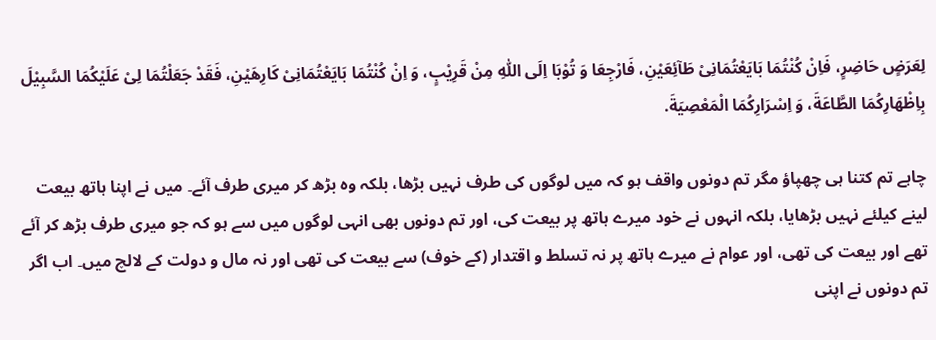لِعَرَضٍ حَاضِرٍ، فَاِنْ کُنْتُمَا بَایَعْتُمَانِیْ طَآئِعَیْنِ، فَارْجِعَا وَ تُوْبَا اِلَى اللّٰهِ مِنْ قَرِیْبٍ، وَ اِنْ کُنْتُمَا بَایَعْتُمَانِیْ کَارِهَیْنِ، فَقَدْ جَعَلْتُمَا لِیْ عَلَیْکُمَا السَّبِیْلَ بِاِظْهَارِکُمَا الطَّاعَةَ، وَ اِسْرَارِکُمَا الْمَعْصِیَةَ.

چاہے تم کتنا ہی چھپاؤ مگر تم دونوں واقف ہو کہ میں لوگوں کی طرف نہیں بڑھا، بلکہ وہ بڑھ کر میری طرف آئے۔ میں نے اپنا ہاتھ بیعت لینے کیلئے نہیں بڑھایا، بلکہ انہوں نے خود میرے ہاتھ پر بیعت کی، اور تم دونوں بھی انہی لوگوں میں سے ہو کہ جو میری طرف بڑھ کر آئے تھے اور بیعت کی تھی، اور عوام نے میرے ہاتھ پر نہ تسلط و اقتدار (کے خوف) سے بیعت کی تھی اور نہ مال و دولت کے لالچ میں۔ اب اگر تم دونوں نے اپنی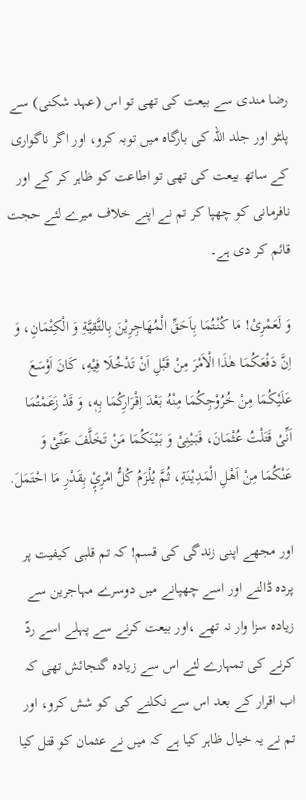رضا مندی سے بیعت کی تھی تو اس (عہد شکنی) سے پلٹو اور جلد اللہ کی بارگاہ میں توبہ کرو، اور اگر ناگواری کے ساتھ بیعت کی تھی تو اطاعت کو ظاہر کر کے اور نافرمانی کو چھپا کر تم نے اپنے خلاف میرے لئے حجت قائم کر دی ہے۔

وَ لَعَمْرِیْ! مَا کُنْتُمَا بِاَحَقِّ الْمُهَاجِرِیْنَ بِالتَّقِیَّةِ وَ الْکِتْمَانِ، وَ اِنَّ دَفْعَکُمَا هٰذَا الْاَمْرَ مِنْ قَبْلِ اَنْ تَدْخُلَا فِیْهِ، کَانَ اَوْسَعَ عَلَیْکُمَا مِنْ خُرُوْجِکُمَا مِنْهُ بَعْدَ اِقْرَارِکُمَا بِهٖ، وَ قَدْ زَعَمْتُمَا اَنِّیْ قَتَلْتُ عُثْمَانَ، فَبَیْنِیْ وَ بَیْنَکُمَا مَنْ تَخَلَّفَ عَنِّیْ وَ عَنْکُمَا مِنْ اَهْلِ الْمَدِیْنَةِ، ثُمَّ یُلْزَمُ کُلُّ امْرِئٍۭ بِقَدْرِ مَا احْتَمَلَ.

اور مجھے اپنی زندگی کی قسم! کہ تم قلبی کیفیت پر پردہ ڈالنے اور اسے چھپانے میں دوسرے مہاجرین سے زیادہ سزا وار نہ تھے ،اور بیعت کرنے سے پہلے اسے ردّ کرنے کی تمہارے لئے اس سے زیادہ گنجائش تھی کہ اب اقرار کے بعد اس سے نکلنے کی کو شش کرو، اور تم نے یہ خیال ظاہر کیا ہے کہ میں نے عثمان کو قتل کیا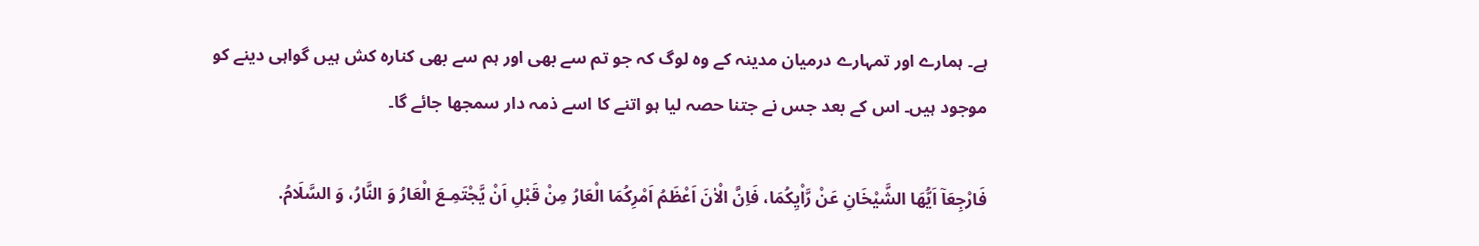ہے۔ ہمارے اور تمہارے درمیان مدینہ کے وہ لوگ کہ جو تم سے بھی اور ہم سے بھی کنارہ کش ہیں گواہی دینے کو موجود ہیں۔ اس کے بعد جس نے جتنا حصہ لیا ہو اتنے کا اسے ذمہ دار سمجھا جائے گا۔

فَارْجِعَاۤ اَیُّهَا الشَّیْخَانِ عَنْ رَّاْیِکُمَا، فَاِنَّ الْاٰنَ اَعْظَمُ اَمْرِکُمَا الْعَارُ مِنْ قَبْلِ اَنْ یَّجْتَمِـعَ الْعَارُ وَ النَّارُ، وَ السَّلَامُ.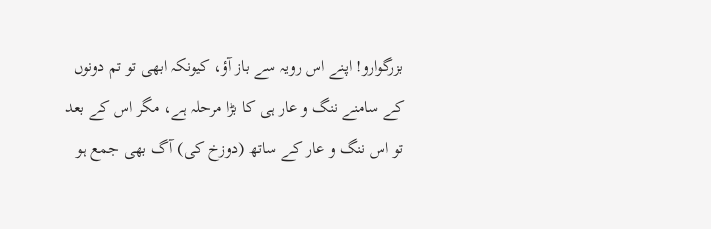بزرگوارو! اپنے اس رویہ سے باز آؤ، کیونکہ ابھی تو تم دونوں کے سامنے ننگ و عار ہی کا بڑا مرحلہ ہے، مگر اس کے بعد تو اس ننگ و عار کے ساتھ (دوزخ کی) آگ بھی جمع ہو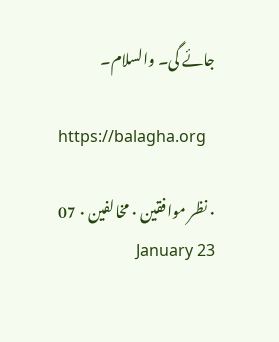جائے گی۔ والسلام۔

https://balagha.org

۰ نظر موافقین ۰ مخالفین ۰ 07 January 23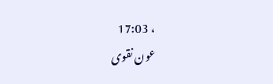، 17:03
عون نقوی